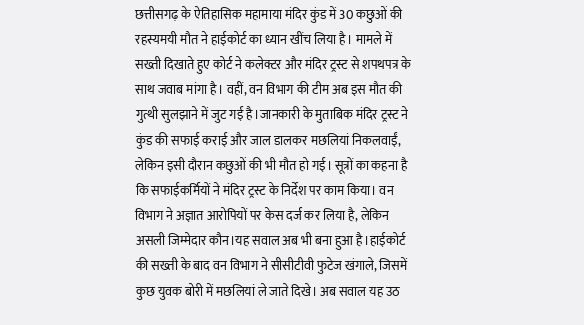छत्तीसगढ़ के ऐतिहासिक महामाया मंदिर कुंड में 30 कछुओं की रहस्यमयी मौत ने हाईकोर्ट का ध्यान खींच लिया है। मामले में सख्ती दिखाते हुए कोर्ट ने कलेक्टर और मंदिर ट्रस्ट से शपथपत्र के साथ जवाब मांगा है। वहीं, वन विभाग की टीम अब इस मौत की गुत्थी सुलझाने में जुट गई है।जानकारी के मुताबिक मंदिर ट्रस्ट ने कुंड की सफाई कराई और जाल डालकर मछलियां निकलवाईं, लेकिन इसी दौरान कछुओं की भी मौत हो गई। सूत्रों का कहना है कि सफाईकर्मियों ने मंदिर ट्रस्ट के निर्देश पर काम किया। वन विभाग ने अज्ञात आरोपियों पर केस दर्ज कर लिया है, लेकिन असली जिम्मेदार कौन।यह सवाल अब भी बना हुआ है।हाईकोर्ट की सख्ती के बाद वन विभाग ने सीसीटीवी फुटेज खंगाले, जिसमें कुछ युवक बोरी में मछलियां ले जाते दिखे। अब सवाल यह उठ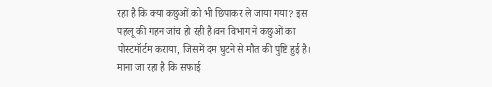रहा है कि क्या कछुओं को भी छिपाकर ले जाया गया? इस पहलू की गहन जांच हो रही है।वन विभाग ने कछुओं का पोस्टमॉर्टम कराया, जिसमें दम घुटने से मौत की पुष्टि हुई है। माना जा रहा है कि सफाई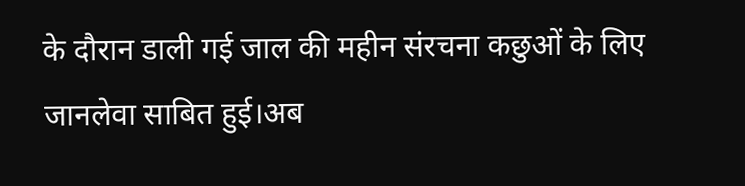के दौरान डाली गई जाल की महीन संरचना कछुओं के लिए जानलेवा साबित हुई।अब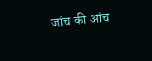जांच की आंच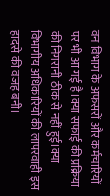वन विभाग के अफसरों और कर्मचारियों पर भी आ गई है।क्या सफाई की प्रक्रिया की निगरानी ठीक से नहीं हुई।क्या विभागीय अधिकारियों की लापरवाही इस हादसे की वजह बनी।